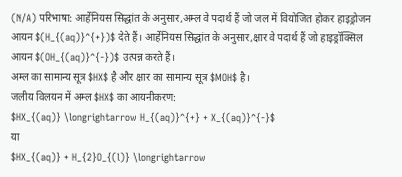(N/A) परिभाषा: आर्हेनियस सिद्धांत के अनुसार,अम्ल वे पदार्थ हैं जो जल में वियोजित होकर हाइड्रोजन आयन $(H_{(aq)}^{+})$ देते हैं। आर्हेनियस सिद्धांत के अनुसार,क्षार वे पदार्थ हैं जो हाइड्रॉक्सिल आयन $(OH_{(aq)}^{-})$ उत्पन्न करते हैं।
अम्ल का सामान्य सूत्र $HX$ है और क्षार का सामान्य सूत्र $MOH$ है।
जलीय विलयन में अम्ल $HX$ का आयनीकरण:
$HX_{(aq)} \longrightarrow H_{(aq)}^{+} + X_{(aq)}^{-}$
या
$HX_{(aq)} + H_{2}O_{(l)} \longrightarrow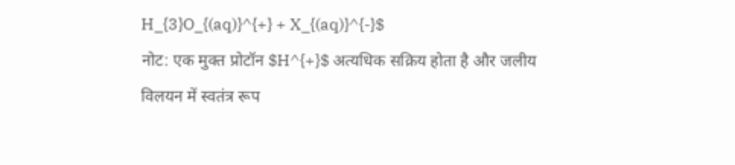H_{3}O_{(aq)}^{+} + X_{(aq)}^{-}$
नोट: एक मुक्त प्रोटॉन $H^{+}$ अत्यधिक सक्रिय होता है और जलीय विलयन में स्वतंत्र रूप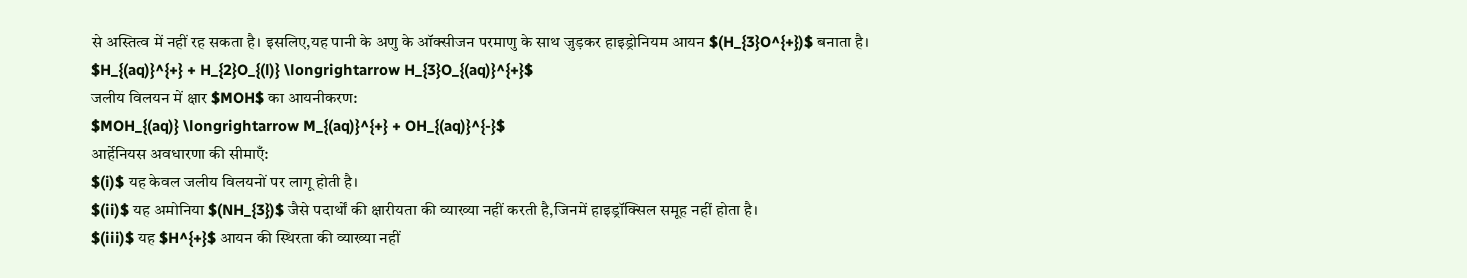से अस्तित्व में नहीं रह सकता है। इसलिए,यह पानी के अणु के ऑक्सीजन परमाणु के साथ जुड़कर हाइड्रोनियम आयन $(H_{3}O^{+})$ बनाता है।
$H_{(aq)}^{+} + H_{2}O_{(l)} \longrightarrow H_{3}O_{(aq)}^{+}$
जलीय विलयन में क्षार $MOH$ का आयनीकरण:
$MOH_{(aq)} \longrightarrow M_{(aq)}^{+} + OH_{(aq)}^{-}$
आर्हेनियस अवधारणा की सीमाएँ:
$(i)$ यह केवल जलीय विलयनों पर लागू होती है।
$(ii)$ यह अमोनिया $(NH_{3})$ जैसे पदार्थों की क्षारीयता की व्याख्या नहीं करती है,जिनमें हाइड्रॉक्सिल समूह नहीं होता है।
$(iii)$ यह $H^{+}$ आयन की स्थिरता की व्याख्या नहीं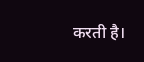करती है।